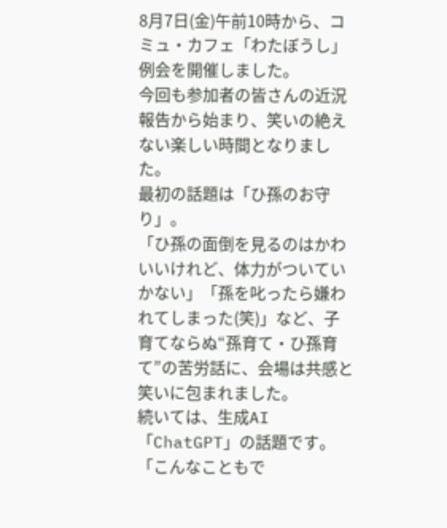8月7日(金)午前10時から、コミュ・カフェ「わたぼうし」例会を開催しました。
今回も参加者の皆さんの近況報告から始まり、笑いの絶えない楽しい時間となりました。
最初の話題は「ひ孫のお守り」。
「ひ孫の面倒を見るのはかわいいけれど、体力がついていかない」「孫を叱ったら嫌われてしまった(笑)」など、子育てならぬ“孫育て・ひ孫育て”の苦労話に、会場は共感と笑いに包まれました。
続いては、生成AI「ChatGPT」の話題です。
「こんなこともで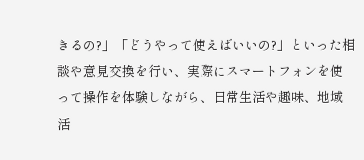きるの?」「どうやって使えばいいの?」といった相談や意見交換を行い、実際にスマートフォンを使って操作を体験しながら、日常生活や趣味、地域活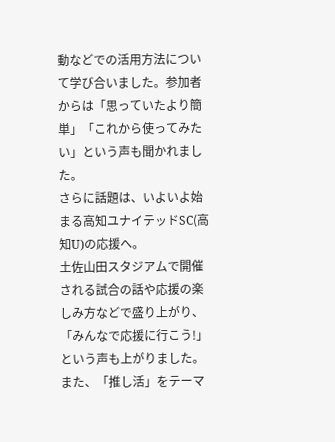動などでの活用方法について学び合いました。参加者からは「思っていたより簡単」「これから使ってみたい」という声も聞かれました。
さらに話題は、いよいよ始まる高知ユナイテッドSC(高知U)の応援へ。
土佐山田スタジアムで開催される試合の話や応援の楽しみ方などで盛り上がり、「みんなで応援に行こう!」という声も上がりました。
また、「推し活」をテーマ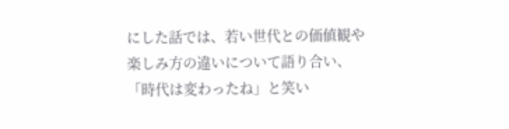にした話では、若い世代との価値観や楽しみ方の違いについて語り合い、「時代は変わったね」と笑い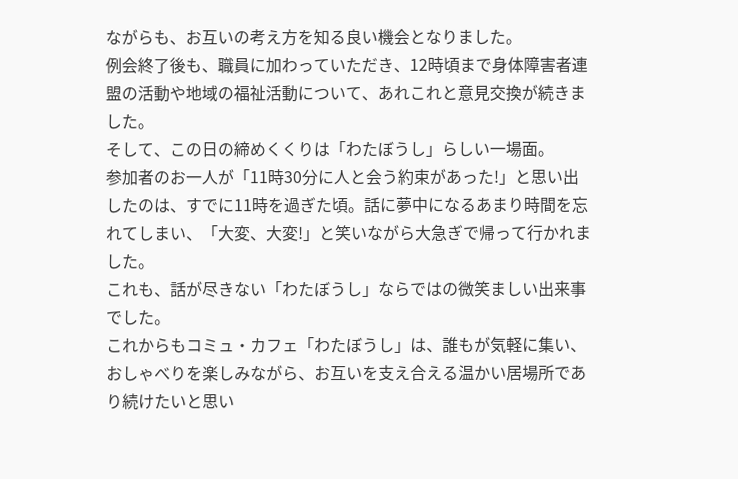ながらも、お互いの考え方を知る良い機会となりました。
例会終了後も、職員に加わっていただき、12時頃まで身体障害者連盟の活動や地域の福祉活動について、あれこれと意見交換が続きました。
そして、この日の締めくくりは「わたぼうし」らしい一場面。
参加者のお一人が「11時30分に人と会う約束があった!」と思い出したのは、すでに11時を過ぎた頃。話に夢中になるあまり時間を忘れてしまい、「大変、大変!」と笑いながら大急ぎで帰って行かれました。
これも、話が尽きない「わたぼうし」ならではの微笑ましい出来事でした。
これからもコミュ・カフェ「わたぼうし」は、誰もが気軽に集い、おしゃべりを楽しみながら、お互いを支え合える温かい居場所であり続けたいと思い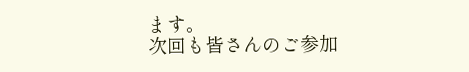ます。
次回も皆さんのご参加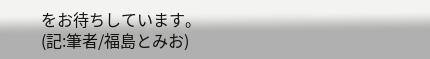をお待ちしています。
(記:筆者/福島とみお)